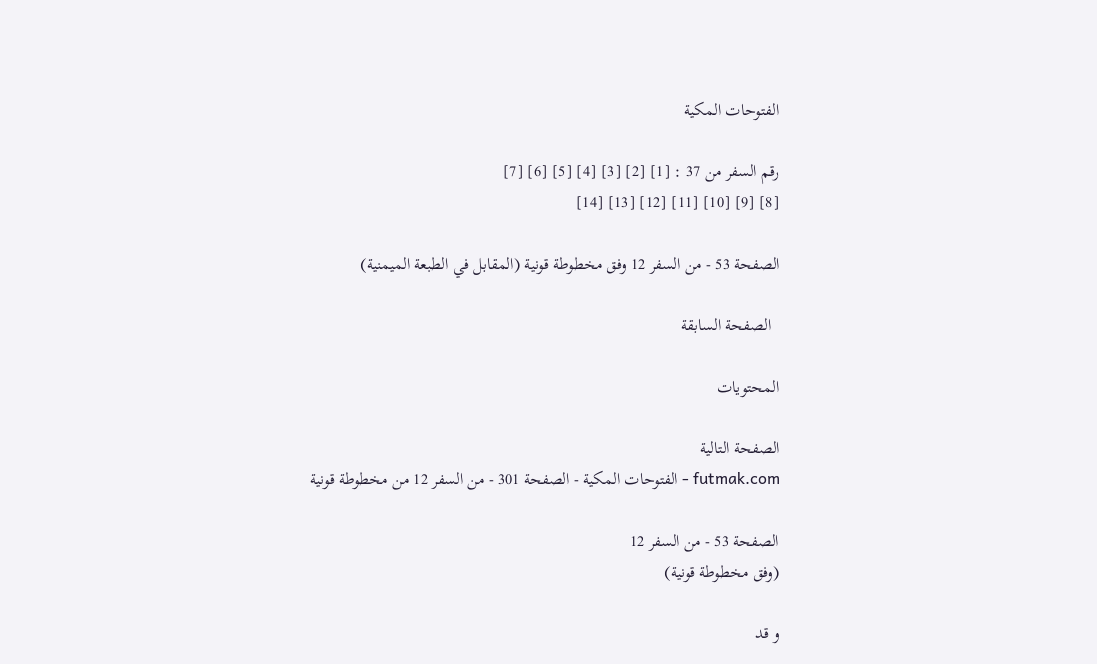الفتوحات المكية

رقم السفر من 37 : [1] [2] [3] [4] [5] [6] [7]
[8] [9] [10] [11] [12] [13] [14]

الصفحة 53 - من السفر 12 وفق مخطوطة قونية (المقابل في الطبعة الميمنية)

  الصفحة السابقة

المحتويات

الصفحة التالية
futmak.com - الفتوحات المكية - الصفحة 301 - من السفر 12 من مخطوطة قونية

الصفحة 53 - من السفر 12
(وفق مخطوطة قونية)

و قد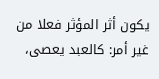يكون أثر المؤثر فعلا من غير أمر: كالعبد يعصى،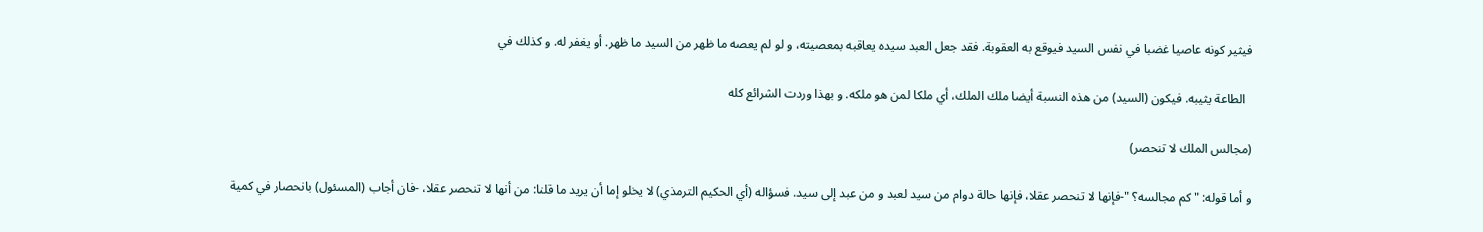فيثير كونه عاصيا غضبا في نفس السيد فيوقع به العقوبة. فقد جعل العبد سيده يعاقبه بمعصيته، و لو لم يعصه ما ظهر من السيد ما ظهر. أو يغفر له. و كذلك في

  الطاعة يثيبه. فيكون (السيد) من هذه النسبة أيضا ملك الملك، أي ملكا لمن هو ملكه. و بهذا وردت الشرائع كله

(مجالس الملك لا تنحصر)

و أما قوله: "كم مجالسه؟ "-فإنها لا تنحصر عقلا، فإنها حالة دوام من سيد لعبد و من عبد إلى سيد. فسؤاله (أي الحكيم الترمذي) لا يخلو إما أن يريد ما قلنا: من أنها لا تنحصر عقلا، -فان أجاب (المسئول) بانحصار في كمية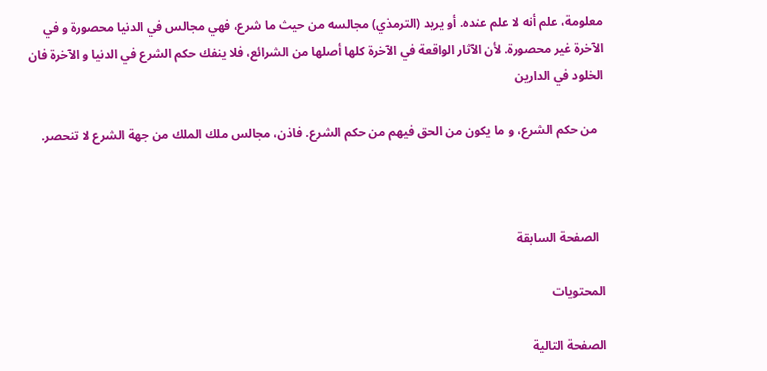معلومة، علم أنه لا علم عنده. أو يريد (الترمذي) مجالسه من حيث ما شرع، فهي مجالس في الدنيا محصورة و في الآخرة غير محصورة. لأن الآثار الواقعة في الآخرة كلها أصلها من الشرائع، فلا ينفك حكم الشرع في الدنيا و الآخرة فان الخلود في الدارين

  من حكم الشرع، و ما يكون من الحق فيهم من حكم الشرع. فاذن، مجالس ملك الملك من جهة الشرع لا تنحصر.



  الصفحة السابقة

المحتويات

الصفحة التالية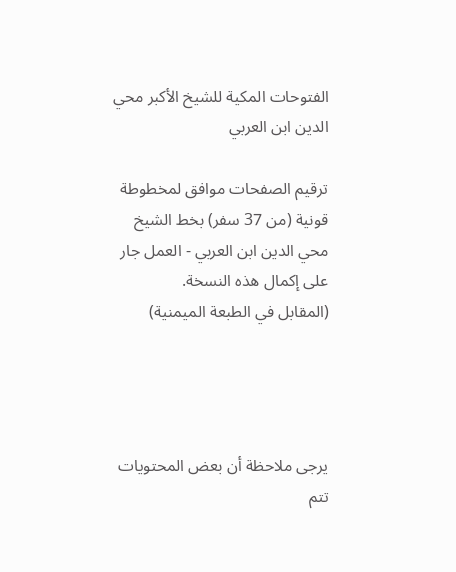الفتوحات المكية للشيخ الأكبر محي الدين ابن العربي

ترقيم الصفحات موافق لمخطوطة قونية (من 37 سفر) بخط الشيخ محي الدين ابن العربي - العمل جار على إكمال هذه النسخة.
(المقابل في الطبعة الميمنية)




يرجى ملاحظة أن بعض المحتويات تتم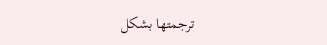ترجمتها بشكل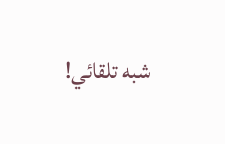شبه تلقائي!